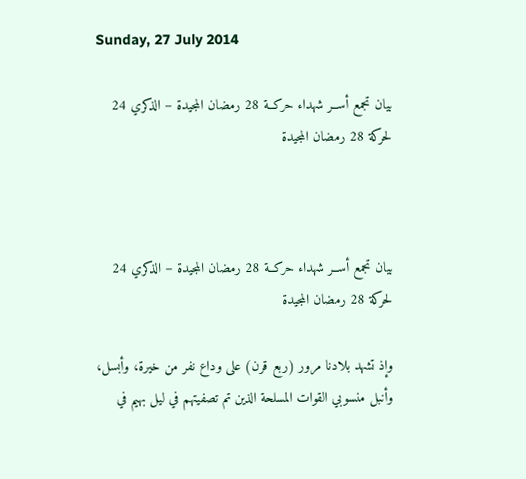Sunday, 27 July 2014

بيان تجمع أســر شهداء حركــة 28 رمضان المجيدة – الذكري 24 لحركة 28 رمضان المجيدة



بيان تجمع أســر شهداء حركــة 28 رمضان المجيدة – الذكري 24 لحركة 28 رمضان المجيدة

وإذ تشهد بلادنا مرور (ربع قرن) على وداع نفر من خيرة، وأبسل، وأنبل منسوبي القوات المسلحة الذين تم تصفيتهم في ليل بهيم في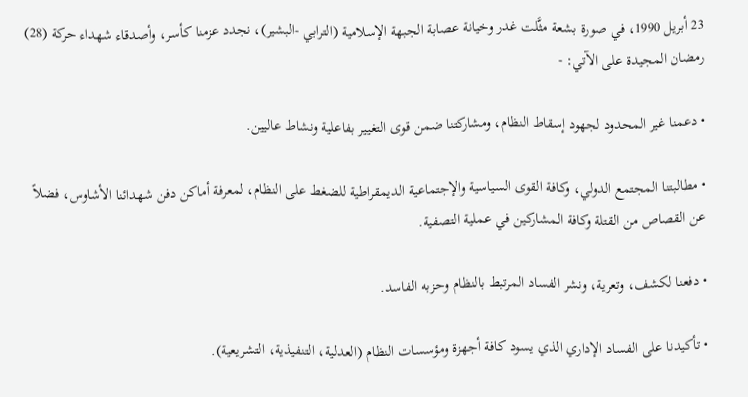23 أبريل 1990، في صورة بشعة مثَّلت غدر وخيانة عصابة الجبهة الإسلامية (الترابي -البشير)، نجدد عزمنا كأسر، وأصدقاء شهداء حركة (28) رمضان المجيدة على الآتي: -

• دعمنا غير المحدود لجهود إسقاط النظام، ومشاركتنا ضمن قوى التغيير بفاعلية ونشاط عاليين.

• مطالبتنا المجتمع الدولي، وكافة القوى السياسية والإجتماعية الديمقراطية للضغط على النظام، لمعرفة أماكن دفن شهدائنا الأشاوس، فضلاً عن القصاص من القتلة وكافة المشاركين في عملية التصفية.

• دفعنا لكشف، وتعرية، ونشر الفساد المرتبط بالنظام وحزبه الفاسد.

• تأكيدنا على الفساد الإداري الذي يسود كافة أجهزة ومؤسسات النظام (العدلية، التنفيذية، التشريعية).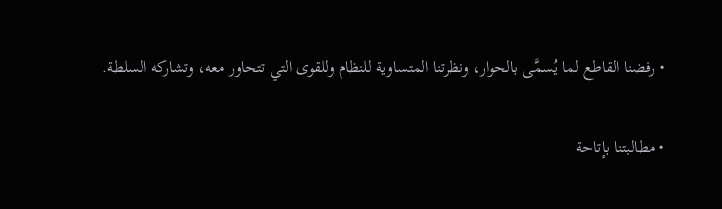• رفضنا القاطع لما يُسمَّى بالحوار، ونظرتنا المتساوية للنظام وللقوى التي تتحاور معه، وتشاركه السلطة.

• مطالبتنا بإتاحة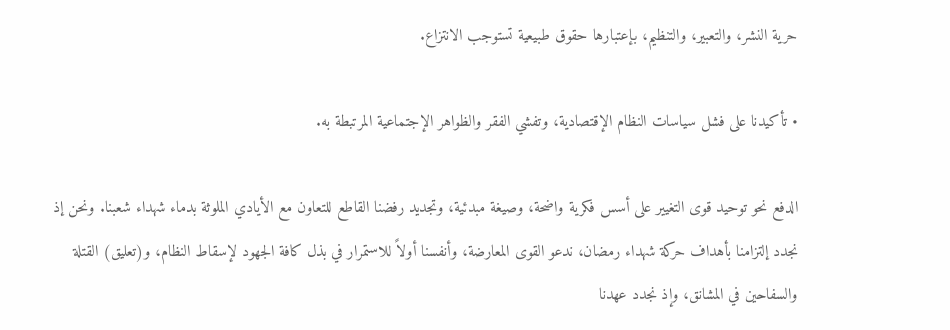حرية النشر، والتعبير، والتنظيم، بإعتبارها حقوق طبيعية تستوجب الانتزاع.

• تأكيدنا على فشل سياسات النظام الإقتصادية، وتفشي الفقر والظواهر الإجتماعية المرتبطة به.

الدفع نحو توحيد قوى التغيير على أسس فكرية واضحة، وصيغة مبدئية، وتجديد رفضنا القاطع للتعاون مع الأيادي الملوثة بدماء شهداء شعبنا. ونحن إذ نجدد إلتزامنا بأهداف حركة شهداء رمضان، ندعو القوى المعارضة، وأنفسنا أولاً للاستمرار في بذل كافة الجهود لإسقاط النظام، و(تعليق) القتلة والسفاحين في المشانق، وإذ نجدد عهدنا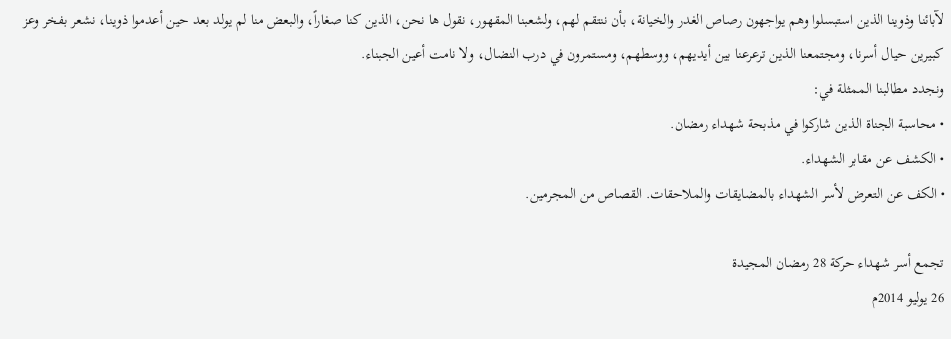لآبائنا وذوينا الذين استبسلوا وهم يواجهون رصاص الغدر والخيانة، بأن ننتقم لهم، ولشعبنا المقهور، نقول ها نحن، الذين كنا صغاراً، والبعض منا لم يولد بعد حين أعدموا ذوينا، نشعر بفخر وعز كبيرين حيال أسرنا، ومجتمعنا الذين ترعرعنا بين أيديهم، ووسطهم، ومستمرون في درب النضال، ولا نامت أعين الجبناء.
ونجدد مطالبنا الممثلة في:
• محاسبة الجناة الذين شاركوا في مذبحة شهداء رمضان.
• الكشف عن مقابر الشهداء.
• الكف عن التعرض لأسر الشهداء بالمضايقات والملاحقات. القصاص من المجرمين.

تجمع أسر شهداء حركة 28 رمضان المجيدة
26 يوليو 2014م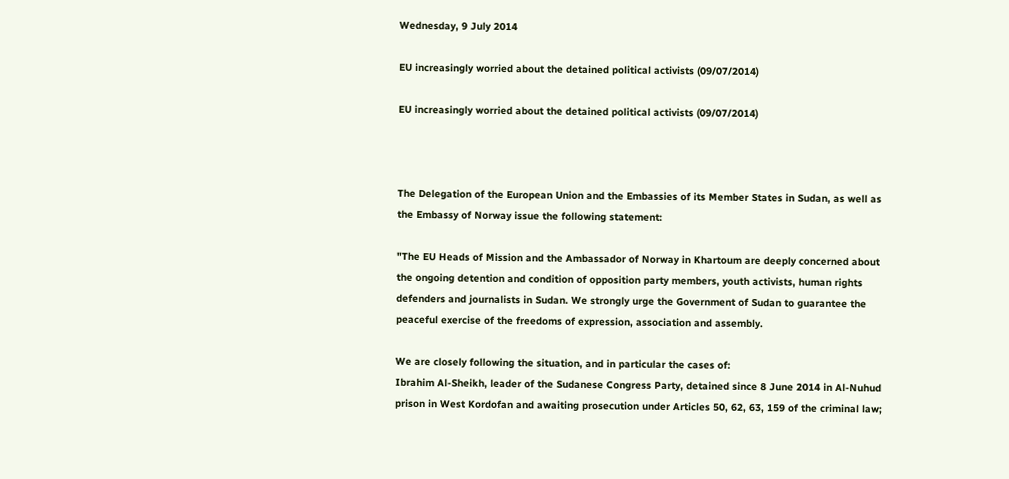Wednesday, 9 July 2014

EU increasingly worried about the detained political activists (09/07/2014)

EU increasingly worried about the detained political activists (09/07/2014)



The Delegation of the European Union and the Embassies of its Member States in Sudan, as well as the Embassy of Norway issue the following statement:

"The EU Heads of Mission and the Ambassador of Norway in Khartoum are deeply concerned about the ongoing detention and condition of opposition party members, youth activists, human rights defenders and journalists in Sudan. We strongly urge the Government of Sudan to guarantee the peaceful exercise of the freedoms of expression, association and assembly.

We are closely following the situation, and in particular the cases of:
Ibrahim Al-Sheikh, leader of the Sudanese Congress Party, detained since 8 June 2014 in Al-Nuhud prison in West Kordofan and awaiting prosecution under Articles 50, 62, 63, 159 of the criminal law;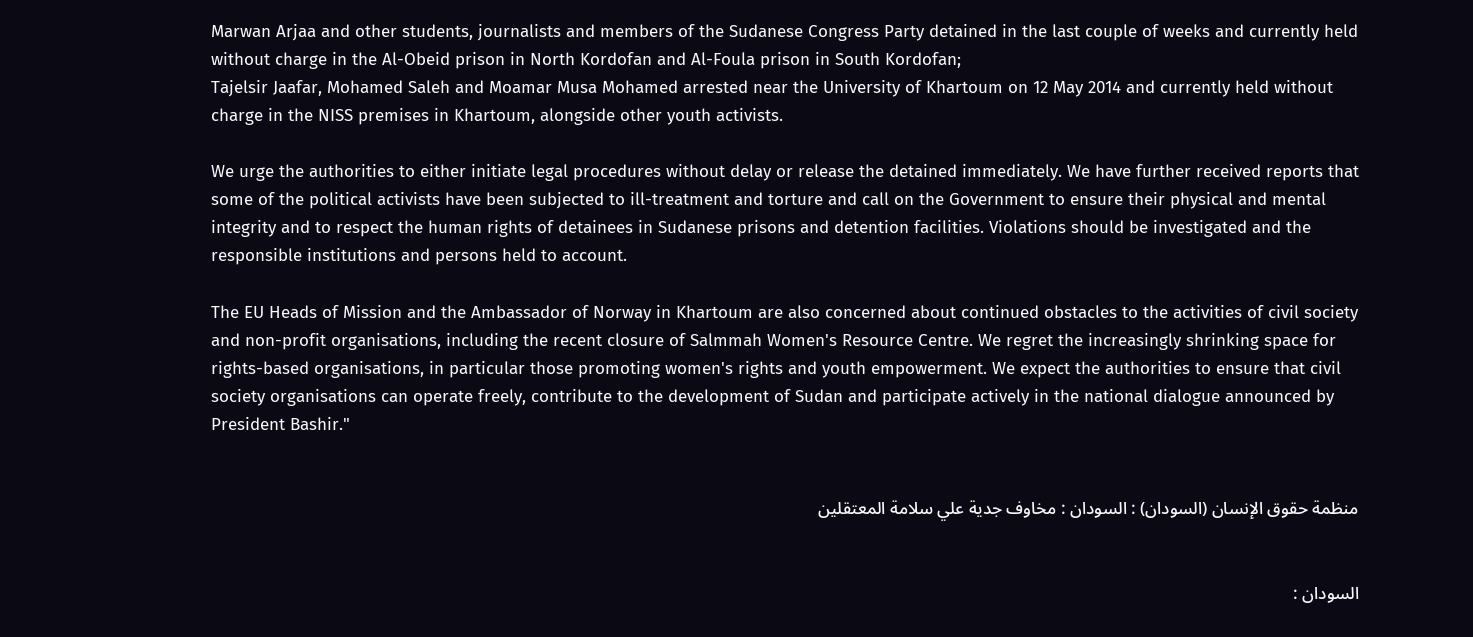Marwan Arjaa and other students, journalists and members of the Sudanese Congress Party detained in the last couple of weeks and currently held without charge in the Al-Obeid prison in North Kordofan and Al-Foula prison in South Kordofan;
Tajelsir Jaafar, Mohamed Saleh and Moamar Musa Mohamed arrested near the University of Khartoum on 12 May 2014 and currently held without charge in the NISS premises in Khartoum, alongside other youth activists.

We urge the authorities to either initiate legal procedures without delay or release the detained immediately. We have further received reports that some of the political activists have been subjected to ill-treatment and torture and call on the Government to ensure their physical and mental integrity and to respect the human rights of detainees in Sudanese prisons and detention facilities. Violations should be investigated and the responsible institutions and persons held to account.

The EU Heads of Mission and the Ambassador of Norway in Khartoum are also concerned about continued obstacles to the activities of civil society and non-profit organisations, including the recent closure of Salmmah Women's Resource Centre. We regret the increasingly shrinking space for rights-based organisations, in particular those promoting women's rights and youth empowerment. We expect the authorities to ensure that civil society organisations can operate freely, contribute to the development of Sudan and participate actively in the national dialogue announced by President Bashir."


منظمة حقوق الإنسان (السودان) : السودان : مخاوف جدية علي سلامة المعتقلين


السودان :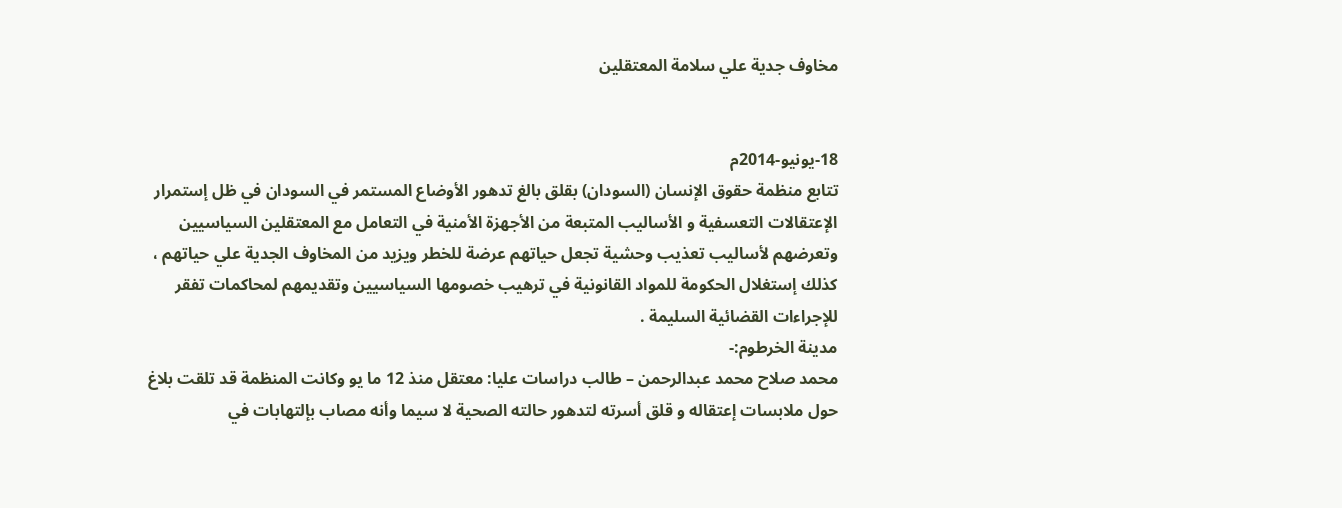مخاوف جدية علي سلامة المعتقلين


18-يونيو-2014م
تتابع منظمة حقوق الإنسان (السودان) بقلق بالغ تدهور الأوضاع المستمر في السودان في ظل إستمرار الإعتقالات التعسفية و الأساليب المتبعة من الأجهزة الأمنية في التعامل مع المعتقلين السياسيين وتعرضهم لأساليب تعذيب وحشية تجعل حياتهم عرضة للخطر ويزيد من المخاوف الجدية علي حياتهم ، كذلك إستغلال الحكومة للمواد القانونية في ترهيب خصومها السياسيين وتقديمهم لمحاكمات تفقر للإجراءات القضائية السليمة .
مدينة الخرطوم:-
محمد صلاح محمد عبدالرحمن – طالب دراسات عليا: معتقل منذ 12 ما يو وكانت المنظمة قد تلقت بلاغ حول ملابسات إعتقاله و قلق أسرته لتدهور حالته الصحية لا سيما وأنه مصاب بإلتهابات في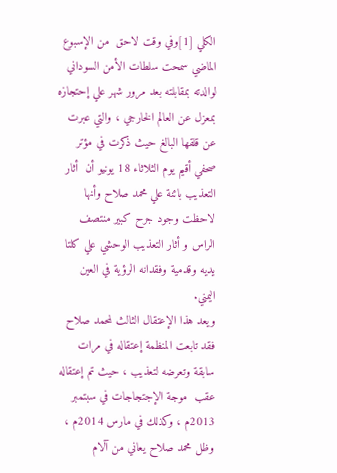الكلي [1]وفي وقت لاحق  من الإسبوع الماضي سمحت سلطات الأمن السوداني لوالدته بمقابلته بعد مرور شهر علي إحتجازه بمعزل عن العالم الخارجي ، والتي عبرت عن قلقها البالغ حيث ذكرت في مؤتر صحفي أقيم يوم الثلاثاء 18 يونيو أن  أثار التعذيب بائنة علي محمد صلاح وأنها لاحظت وجود جرح كبير منتصف الراس و أثار التعذيب الوحشي علي كلتا يديه وقدمية وفقدانه الرؤية في العين اليمني.
ويعد هذا الإعتقال الثالث لمحمد صلاح فقد تابعت المنظمة إعتقاله في مرات سابقة وتعرضه لتعذيب ، حيث تم إعتقاله عقب  موجة الإجتجاجات في سبتمبر 2013م ، وكذلك في مارس 2014م ، وظل محمد صلاح يعاني من آلام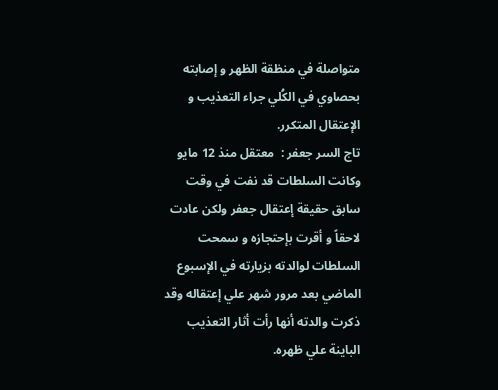متواصلة في منظقة الظهر و إصابته بحصاوي في الكُلي جراء التعذيب و الإعتقال المتكرر.
تاج السر جعفر :  معتقل منذ 12 مايو وكانت السلطات قد نفت في وقت سابق حقيقة إعتقال جعفر ولكن عادت لاحقاً و أقرت بإحتجازه و سمحت السلطات لوالدته بزيارته في الإسبوع الماضي بعد مرور شهر علي إعتقاله وقد ذكرت والدته أنها رأت أثار التعذيب الباينة علي ظهره.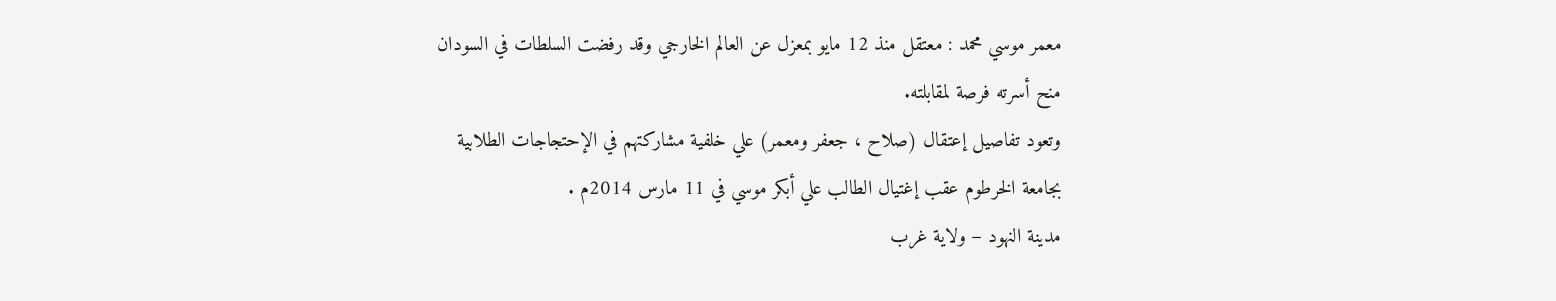معمر موسي محمد : معتقل منذ 12 مايو بمعزل عن العالم الخارجي وقد رفضت السلطات في السودان منح أسرته فرصة لمقابلته.
وتعود تفاصيل إعتقال (صلاح ، جعفر ومعمر) علي خلفية مشاركتهم في الإحتجاجات الطلابية بجامعة الخرطوم عقب إغتيال الطالب علي أبكر موسي في 11 مارس 2014م .
مدينة النهود – ولاية غرب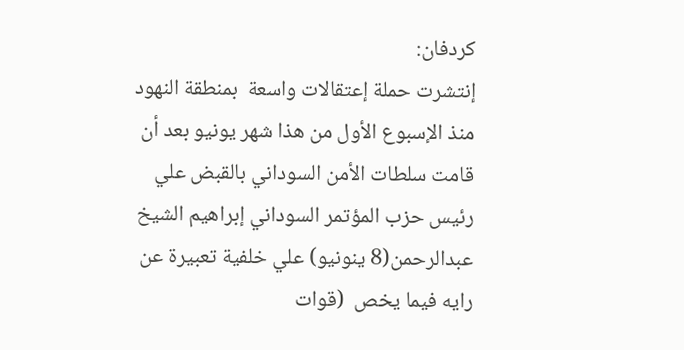كردفان:
إنتشرت حملة إعتقالات واسعة  بمنطقة النهود منذ الإسبوع الأول من هذا شهر يونيو بعد أن قامت سلطات الأمن السوداني بالقبض علي رئيس حزب المؤتمر السوداني إبراهيم الشيخ عبدالرحمن(8 ينونيو) علي خلفية تعبيرة عن رايه فيما يخص  (قوات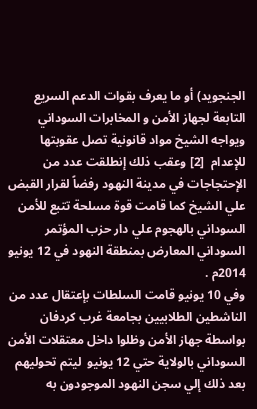الجنجويد) أو ما يعرف بقوات الدعم السريع التابعة لجهاز الأمن و المخابرات السوداني  ويواجه الشيخ مواد قانونية تصل عقوبتها للإعدام  [2] وعقب ذلك إنطلقت عدد من الإحتجاجات في مدينة النهود رفضاً لقرار القبض علي الشيخ كما قامت قوة مسلحة تتبع للأمن السوداني بالهجوم علي دار حزب المؤتمر السوداني المعارض بمنطقة النهود في 12 يونيو 2014م .
وفي 10 يونيو قامت السلطات بإعتقال عدد من الناشطين الطلابيين بجامعة غرب كردفان بواسطة جهاز الأمن وظلوا داخل معتقلات الأمن السوداني بالولاية حتي 12 يونيو  ليتم تحوليهم بعد ذلك إلي سجن النهود الموجودون به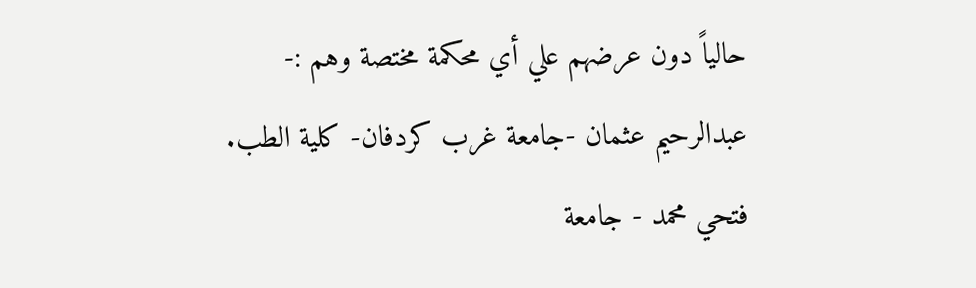حالياً دون عرضهم علي أي محكمة مختصة وهم :-
عبدالرحيم عثمان -جامعة غرب كردفان- كلية الطب.
فتحي محمد - جامعة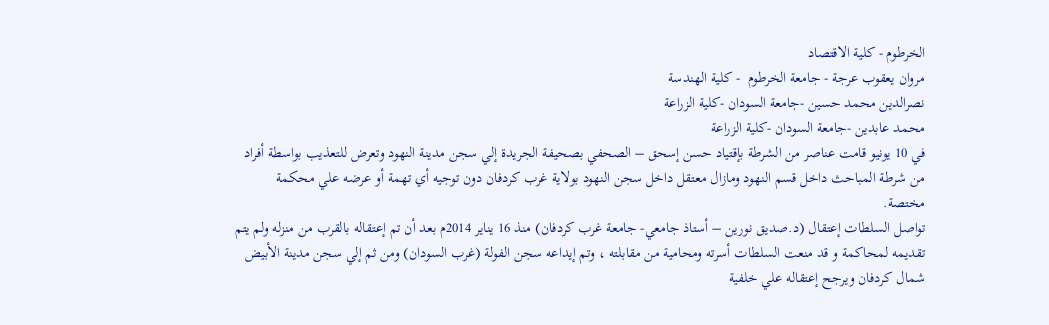الخرطوم - كلية الاقتصاد
مروان يعقوب عرجة - جامعة الخرطوم  - كلية الهندسة
نصرالدين محمد حسين -جامعة السودان -كلية الزراعة
محمد عابدين -جامعة السودان -كلية الزراعة
في 10 يونيو قامت عناصر من الشرطة بإقتياد حسن إسحق – الصحفي بصحيفة الجريدة إلي سجن مدينة النهود وتعرض للتعذيب بواسطة أفراد من شرطة المباحث داخل قسم النهود ومازال معتقل داخل سجن النهود بولاية غرب كردفان دون توجيه أي تهمة أو عرضه علي محكمة مختصة.
تواصل السلطات إعتقال (د.صديق نورين – أستاذ جامعي- جامعة غرب كردفان) منذ 16 يناير 2014م بعد أن تم إعتقاله بالقرب من منزله ولم يتم تقديمه لمحاكمة و قد منعت السلطات أسرته ومحامية من مقابلته ، وتم إيداعه سجن الفولة (غرب السودان) ومن ثم إلي سجن مدينة الأبيض شمال كردفان ويرجح إعتقاله علي خلفية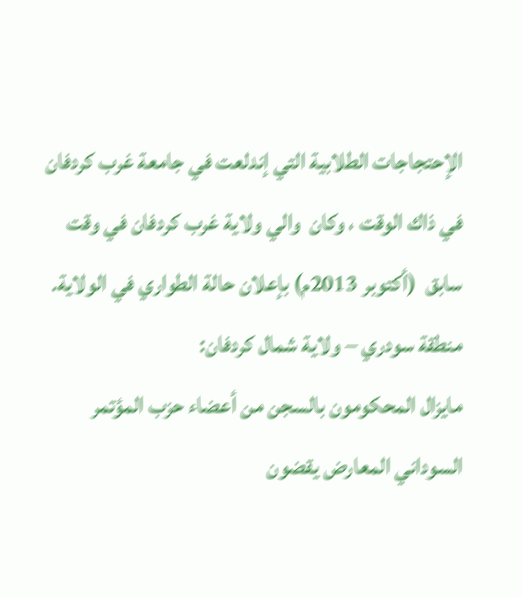الإحتجاجات الطلابية التي إندلعت في جامعة غرب كردفان في ذاك الوقت ، وكان  والي ولاية غرب كردفان في وقت سابق  (أكتوبر 2013م) بإعلان حالة الطواري في الولاية.
منطقة سودري – ولاية شمال كردفان:
مايزال المحكومون بالسجن من أعضاء حزب المؤتمر السوداني المعارض يقضون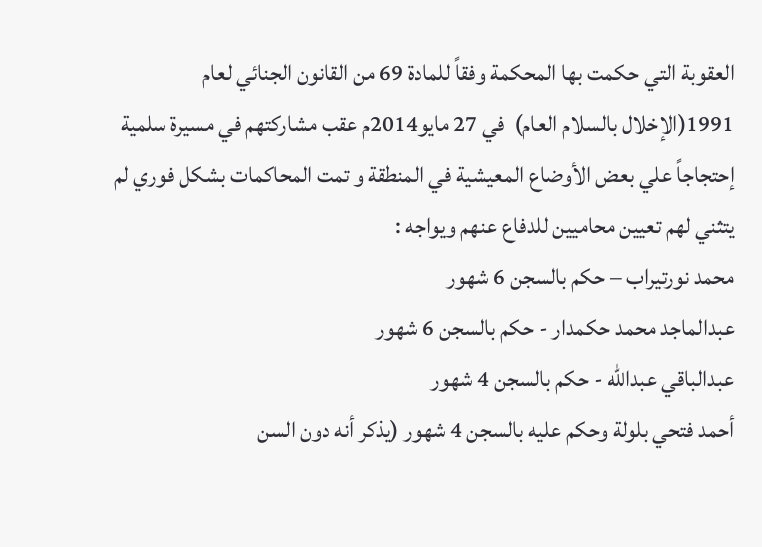العقوبة التي حكمت بها المحكمة وفقاً للمادة 69 من القانون الجنائي لعام 1991(الإخلال بالسلام العام)  في 27 مايو2014م عقب مشاركتهم في مسيرة سلمية إحتجاجاً علي بعض الأوضاع المعيشية في المنطقة و تمت المحاكمات بشكل فوري لم يتثني لهم تعيين محاميين للدفاع عنهم ويواجه :
محمد نورتيراب – حكم بالسجن 6 شهور
عبدالماجد محمد حكمدار - حكم بالسجن 6 شهور
عبدالباقي عبدالله - حكم بالسجن 4 شهور
أحمد فتحي بلولة وحكم عليه بالسجن 4 شهور (يذكر أنه دون السن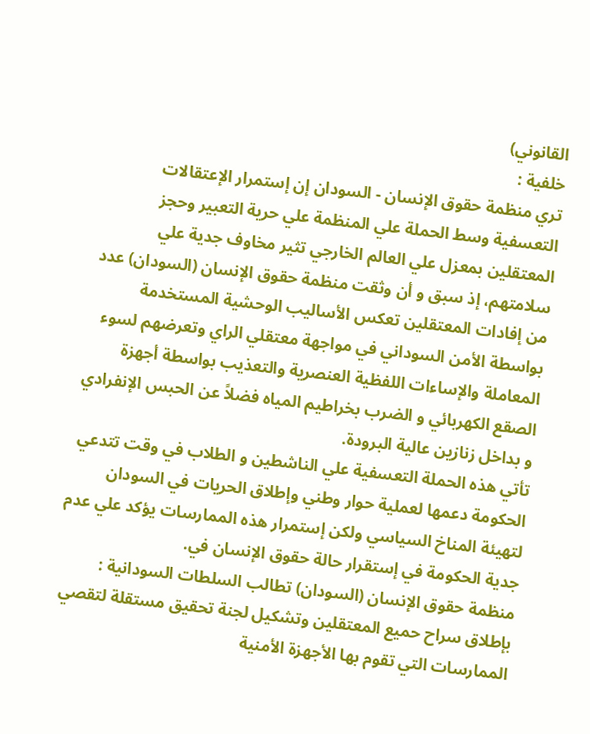القانوني)
خلفية :
تري منظمة حقوق الإنسان - السودان إن إستمرار الإعتقالات التعسفية وسط الحملة علي المنظمة علي حرية التعبير وحجز المعتقلين بمعزل علي العالم الخارجي تثير مخاوف جدية علي سلامتهم، إذ سبق و أن وثقت منظمة حقوق الإنسان (السودان) عدد من إفادات المعتقلين تعكس الأساليب الوحشية المستخدمة بواسطة الأمن السوداني في مواجهة معتقلي الراي وتعرضهم لسوء المعاملة والإساءات اللفظية العنصرية والتعذيب بواسطة أجهزة الصقع الكهربائي و الضرب بخراطيم المياه فضلاً عن الحبس الإنفرادي و بداخل زنازين عالية البرودة.
تأتي هذه الحملة التعسفية علي الناشطين و الطلاب في وقت تتدعي الحكومة دعمها لعملية حوار وطني وإطلاق الحريات في السودان لتهيئة المناخ السياسي ولكن إستمرار هذه الممارسات يؤكد علي عدم جدية الحكومة في إستقرار حالة حقوق الإنسان في.
منظمة حقوق الإنسان (السودان) تطالب السلطات السودانية :
بإطلاق سراح حميع المعتقلين وتشكيل لجنة تحقيق مستقلة لتقصي الممارسات التي تقوم بها الأجهزة الأمنية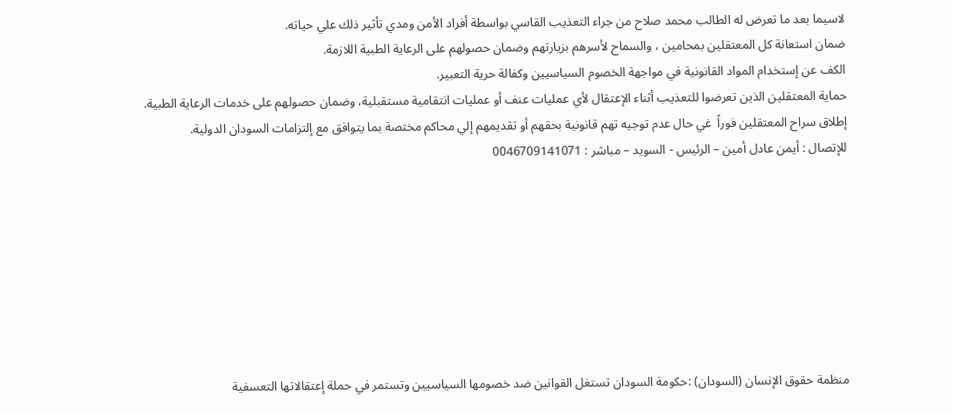لاسيما بعد ما تعرض له الطالب محمد صلاح من جراء التعذيب القاسي بواسطة أفراد الأمن ومدي تأثير ذلك علي حياته.
ضمان استعانة كل المعتقلين بمحامين ، والسماح لأسرهم بزيارتهم وضمان حصولهم على الرعاية الطبية اللازمة.
الكف عن إستخدام المواد القانونية في مواجهة الخصوم السياسيين وكفالة حرية التعبير.
حماية المعتقلين الذين تعرضوا للتعذيب أثناء الإعتقال لأي عمليات عنف أو عمليات انتقامية مستقبلية، وضمان حصولهم على خدمات الرعاية الطبية.
إطلاق سراح المعتقلين فوراً  غي حال عدم توجيه تهم قانونية بحقهم أو تقديمهم إلي محاكم مختصة بما يتوافق مع إلتزامات السودان الدولية.
للإتصال : أيمن عادل أمين – الرئيس - السويد – مباشر : 0046709141071








منظمة حقوق الإنسان (السودان) :حكومة السودان تستغل القوانين ضد خصومها السياسيين وتستمر في حملة إعتقالاتها التعسفية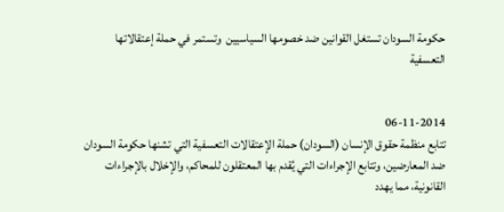حكومة السودان تستغل القوانين ضد خصومها السياسيين  وتستمر في حملة إعتقالاتها التعسفية


06-11-2014
تتابع منظمة حقوق الإنسان (السودان) حملة الإعتقالات التعسفية التي تشنها حكومة السودان ضد المعارضين، وتتابع الإجراءات التي يُقدم بها المعتقلون للمحاكم، والإخلال بالإجراءات القانونية، مما يهدد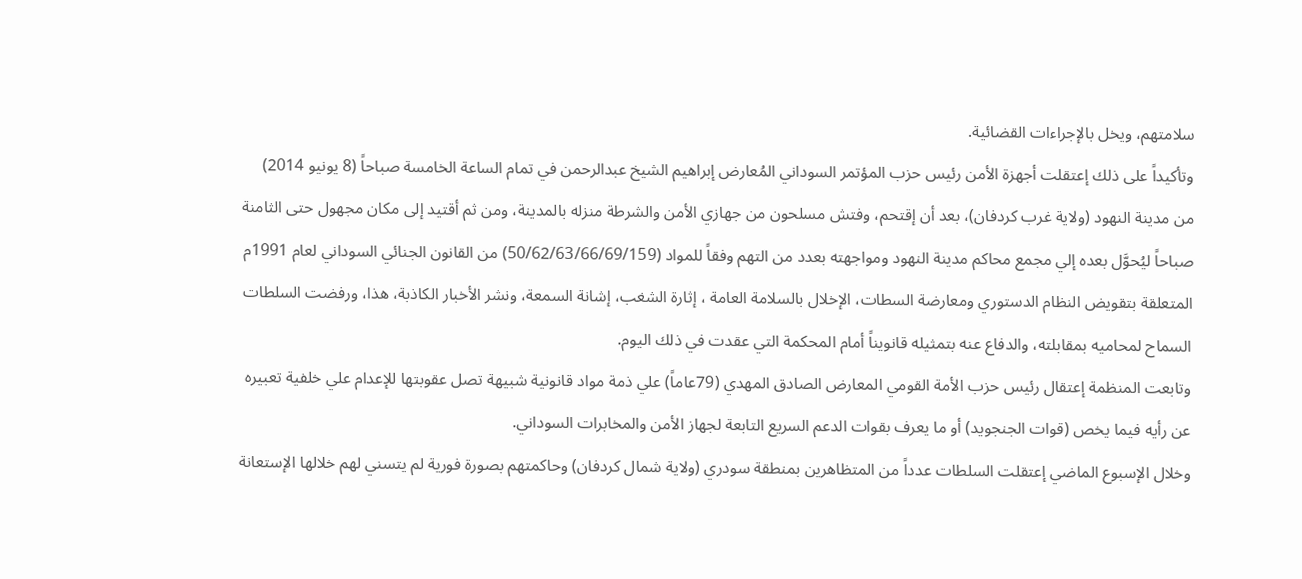سلامتهم، ويخل بالإجراءات القضائية.
وتأكيداً على ذلك إعتقلت أجهزة الأمن رئيس حزب المؤتمر السوداني المُعارض إبراهيم الشيخ عبدالرحمن في تمام الساعة الخامسة صباحاً (8 يونيو 2014) من مدينة النهود (ولاية غرب كردفان)، بعد أن إقتحم، وفتش مسلحون من جهازي الأمن والشرطة منزله بالمدينة، ومن ثم أقتيد إلى مكان مجهول حتى الثامنة صباحاً ليُحوَّل بعده إلي مجمع محاكم مدينة النهود ومواجهته بعدد من التهم وفقاً للمواد (50/62/63/66/69/159) من القانون الجنائي السوداني لعام 1991م المتعلقة بتقويض النظام الدستوري ومعارضة السطات، الإخلال بالسلامة العامة ، إثارة الشغب، إشانة السمعة، ونشر الأخبار الكاذبة، هذا، ورفضت السلطات السماح لمحاميه بمقابلته، والدفاع عنه بتمثيله قانويناً أمام المحكمة التي عقدت في ذلك اليوم.
وتابعت المنظمة إعتقال رئيس حزب الأمة القومي المعارض الصادق المهدي (79عاماً) علي ذمة مواد قانونية شبيهة تصل عقوبتها للإعدام علي خلفية تعبيره عن رأيه فيما يخص (قوات الجنجويد) أو ما يعرف بقوات الدعم السريع التابعة لجهاز الأمن والمخابرات السوداني.
وخلال الإسبوع الماضي إعتقلت السلطات عدداً من المتظاهرين بمنطقة سودري (ولاية شمال كردفان) وحاكمتهم بصورة فورية لم يتسني لهم خلالها الإستعانة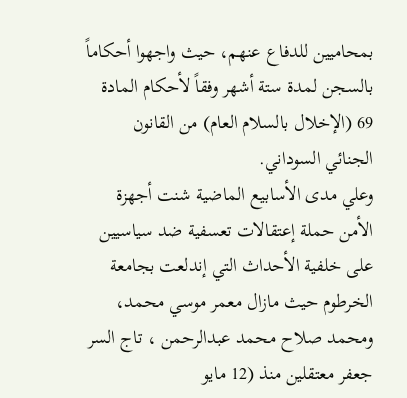بمحاميين للدفاع عنهم، حيث واجهوا أحكاماً بالسجن لمدة ستة أشهر وفقاً لأحكام المادة 69 (الإخلال بالسلام العام) من القانون الجنائي السوداني.
وعلي مدى الأسابيع الماضية شنت أجهزة الأمن حملة إعتقالات تعسفية ضد سياسيين على خلفية الأحداث التي إندلعت بجامعة الخرطوم حيث مازال معمر موسي محمد، ومحمد صلاح محمد عبدالرحمن ، تاج السر جعفر معتقلين منذ (12 مايو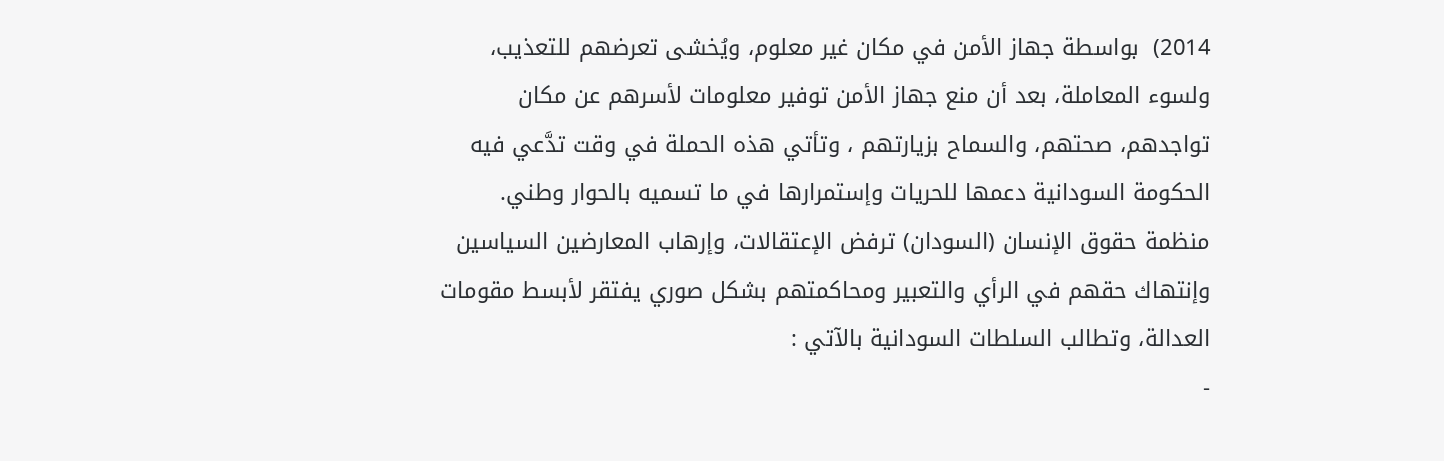2014)  بواسطة جهاز الأمن في مكان غير معلوم، ويُخشى تعرضهم للتعذيب، ولسوء المعاملة، بعد أن منع جهاز الأمن توفير معلومات لأسرهم عن مكان تواجدهم، صحتهم، والسماح بزيارتهم ، وتأتي هذه الحملة في وقت تدَّعي فيه الحكومة السودانية دعمها للحريات وإستمرارها في ما تسميه بالحوار وطني.
منظمة حقوق الإنسان (السودان) ترفض الإعتقالات، وإرهاب المعارضين السياسين وإنتهاك حقهم في الرأي والتعبير ومحاكمتهم بشكل صوري يفتقر لأبسط مقومات العدالة، وتطالب السلطات السودانية بالآتي :
-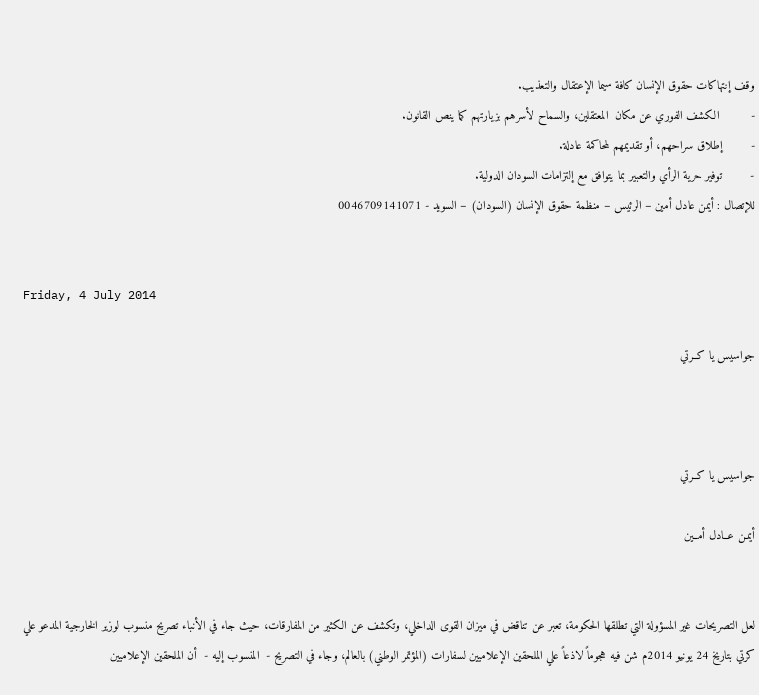وقف إنتهاكات حقوق الإنسان كافة سيما الإعتقال والتعذيب.
-         الكشف الفوري عن مكان  المعتقلين، والسماح لأسرهم بزيارتهم كما ينص القانون.
-        إطلاق سراحهم، أو تقديمهم لمحاكمة عادلة.
-        توفير حرية الرأي والتعبير بما يتوافق مع إلتزامات السودان الدولية.
للإتصال : أيمن عادل أمين – الرئيس – منظمة حقوق الإنسان (السودان) – السويد - 0046709141071


Friday, 4 July 2014

جواسيس يا كــرتي



جواسيس يا كــرتي

أيمـن عــادل أمــين


لعل التصريحات غير المسؤولة التي تطلقها الحكومة، تعبر عن تناقض في ميزان القوى الداخلي، وتكشف عن الكثير من المفارقات، حيث جاء في الأنباء تصريح منسوب لوزير الخارجية المدعو علي كرتي بتاريخ 24 يونيو 2014م شن فيه هجوماً لاذعاً علي الملحقين الإعلاميين لسفارات (المؤتمر الوطني) بالعالم، وجاء في التصريح -  المنسوب إليه -  أن الملحقين الإعلاميين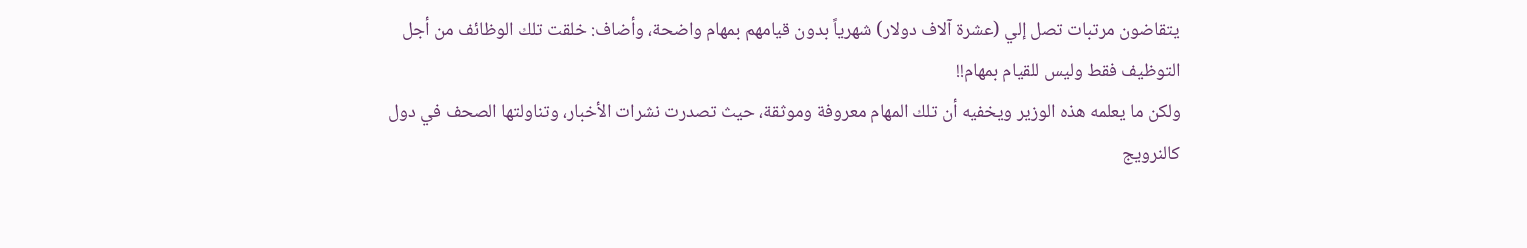يتقاضون مرتبات تصل إلي (عشرة آلاف دولار) شهرياً بدون قيامهم بمهام واضحة، وأضاف: خلقت تلك الوظائف من أجل التوظيف فقط وليس للقيام بمهام!!
ولكن ما يعلمه هذه الوزير ويخفيه أن تلك المهام معروفة وموثقة، حيث تصدرت نشرات الأخبار، وتناولتها الصحف في دول كالنرويج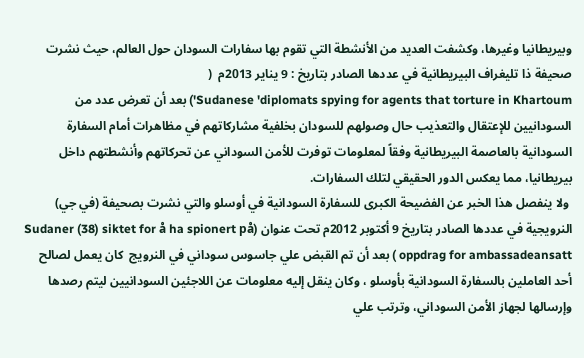وبيريطانيا وغيرها، وكشفت العديد من الأنشطة التي تقوم بها سفارات السودان حول العالم، حيث نشرت صحيفة ذا تليغراف البيريطانية في عددها الصادر بتاريخ : 9 يناير 2013م  (
Sudanese 'diplomats spying for agents that torture in Khartoum') بعد أن تعرض عدد من السودانيين للإعتقال والتعذيب حال وصولهم للسودان بخلفية مشاركاتهم في مظاهرات أمام السفارة السودانية بالعاصمة البيريطانية وفقاً لمعلومات توفرت للأمن السوداني عن تحركاتهم وأنشطتهم داخل بيريطانيا، مما يعكس الدور الحقيقي لتلك السفارات.
 ولا ينفصل هذا الخبر عن الفضيحة الكبرى للسفارة السودانية في أوسلو والتي نشرت بصحيفة (في جي) النرويجية في عددها الصادر بتاريخ 9 أكتوبر 2012م تحت عنوان (Sudaner (38) siktet for å ha spionert på oppdrag for ambassadeansatt ) بعد أن تم القبض علي جاسوس سوداني في النرويج  كان يعمل لصالح أحد العاملين بالسفارة السودانية بأوسلو ، وكان ينقل إليه معلومات عن اللاجئين السودانيين ليتم رصدها وإرسالها لجهاز الأمن السوداني، وترتب علي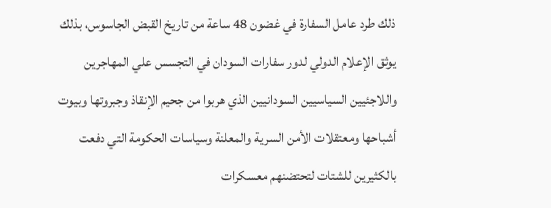ذلك طرد عامل السفارة في غضون 48 ساعة من تاريخ القبض الجاسوس، بذلك يوثق الإعلام الدولي لدور سفارات السودان في التجسس علي المهاجرين واللاجئيين السياسيين السودانيين الذي هربوا من جحيم الإنقاذ وجبروتها وبيوت أشباحها ومعتقلات الأمن السرية والمعلنة وسياسات الحكومة التي دفعت بالكثيرين للشتات لتحتضنهم معسكرات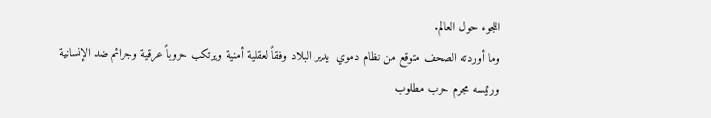اللجوء حول العالم.
وما أوردته الصحف متوقع من نظام دموي  يدير البلاد وفقاً لعقلية أمنية ويرتكب حروباً عرقية وجرائم ضد الإنسانية ورئيسه مجرم حرب مطلوب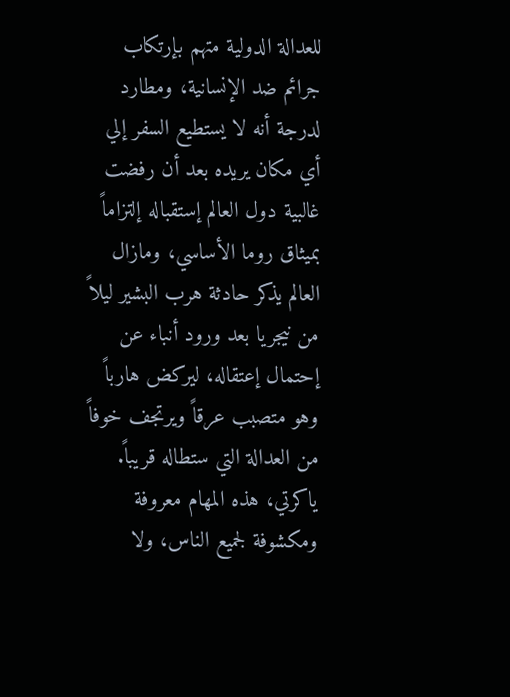للعدالة الدولية متهم بإرتكاب جرائم ضد الإنسانية، ومطارد لدرجة أنه لا يستطيع السفر إلي أي مكان يريده بعد أن رفضت غالبية دول العالم إستقباله إلتزاماً بميثاق روما الأساسي، ومازال العالم يذكر حادثة هرب البشير ليلاً من نيجريا بعد ورود أنباء عن إحتمال إعتقاله، ليركض هارباً وهو متصبب عرقاً ويرتجف خوفاً  من العدالة التي ستطاله قريباً.
ياكرتي، هذه المهام معروفة ومكشوفة لجميع الناس، ولا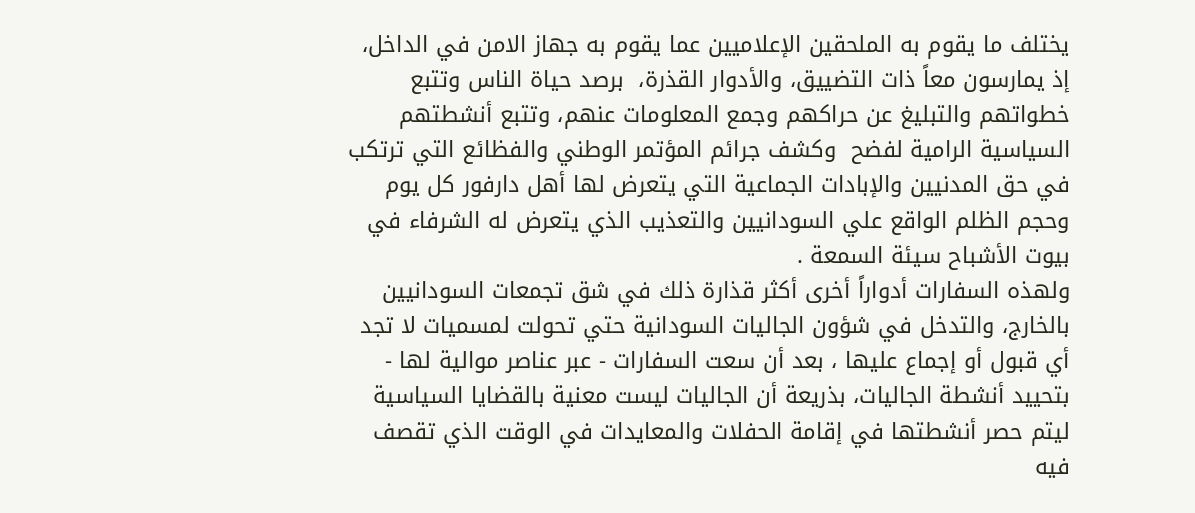يختلف ما يقوم به الملحقين الإعلاميين عما يقوم به جهاز الامن في الداخل، إذ يمارسون معاً ذات التضييق، والأدوار القذرة،  برصد حياة الناس وتتبع خطواتهم والتبليغ عن حراكهم وجمع المعلومات عنهم، وتتبع أنشطتهم السياسية الرامية لفضح  وكشف جرائم المؤتمر الوطني والفظائع التي ترتكب في حق المدنيين والإبادات الجماعية التي يتعرض لها أهل دارفور كل يوم وحجم الظلم الواقع علي السودانيين والتعذيب الذي يتعرض له الشرفاء في بيوت الأشباح سيئة السمعة .
ولهذه السفارات أدواراً أخرى أكثر قذارة ذلك في شق تجمعات السودانيين بالخارج، والتدخل في شؤون الجاليات السودانية حتي تحولت لمسميات لا تجد أي قبول أو إجماع عليها ، بعد أن سعت السفارات - عبر عناصر موالية لها - بتحييد أنشطة الجاليات، بذريعة أن الجاليات ليست معنية بالقضايا السياسية ليتم حصر أنشطتها في إقامة الحفلات والمعايدات في الوقت الذي تقصف فيه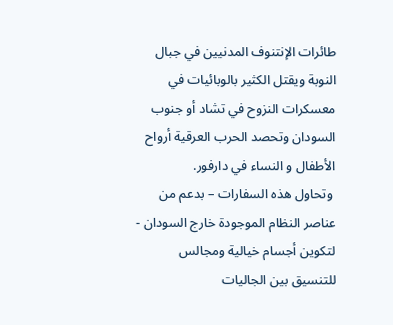طائرات الإنتنوف المدنيين في جبال النوبة ويقتل الكثير بالوبائيات في معسكرات النزوح في تشاد أو جنوب السودان وتحصد الحرب العرقية أرواح الأطفال و النساء في دارفور.
 وتحاول هذه السفارات – بدعم من عناصر النظام الموجودة خارج السودان - لتكوين أجسام خيالية ومجالس للتنسيق بين الجاليات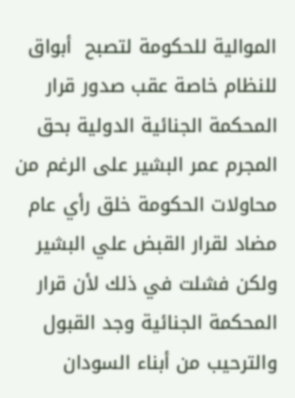الموالية للحكومة لتصبح  أبواق للنظام خاصة عقب صدور قرار المحكمة الجنائية الدولية بحق المجرم عمر البشير على الرغم من محاولات الحكومة خلق رأي عام مضاد لقرار القبض علي البشير ولكن فشلت في ذلك لأن قرار المحكمة الجنائية وجد القبول والترحيب من أبناء السودان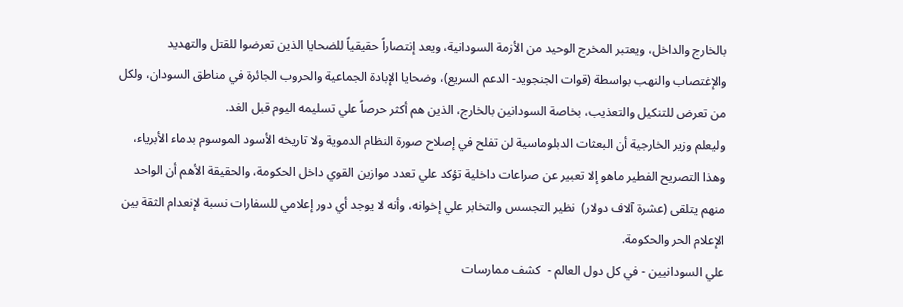بالخارج والداخل، ويعتبر المخرج الوحيد من الأزمة السودانية، ويعد إنتصاراً حقيقياً للضحايا الذين تعرضوا للقتل والتهديد والإغتصاب والنهب بواسطة (قوات الجنجويد- الدعم السريع)، وضحايا الإبادة الجماعية والحروب الجائرة في مناطق السودان، ولكل من تعرض للتنكيل والتعذيب، بخاصة السودانين بالخارج، الذين هم أكثر حرصاً علي تسليمه اليوم قبل الغد.
وليعلم وزير الخارجية أن البعثات الدبلوماسية لن تفلح في إصلاح صورة النظام الدموية ولا تاريخه الأسود الموسوم بدماء الأبرياء، وهذا التصريح الفطير ماهو إلا تعبير عن صراعات داخلية تؤكد علي تعدد موازين القوي داخل الحكومة، والحقيقة الأهم أن الواحد منهم يتلقى (عشرة آلاف دولار)  نظير التجسس والتخابر علي إخوانه، وأنه لا يوجد أي دور إعلامي للسفارات نسبة لإنعدام الثقة بين الإعلام الحر والحكومة.
علي السودانيين - في كل دول العالم -  كشف ممارسات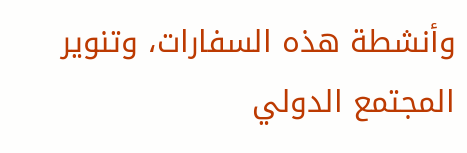وأنشطة هذه السفارات، وتنوير المجتمع الدولي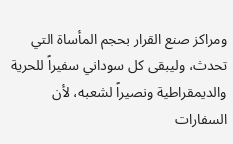ومراكز صنع القرار بحجم المأساة التي تحدث، وليبقى كل سوداني سفيراً للحرية والديمقراطية ونصيراً لشعبه، لأن السفارات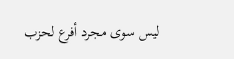ليس سوى مجرد أفرع لحزب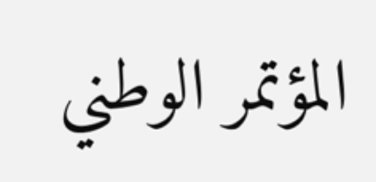المؤتمر الوطني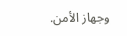وجهاز الأمن.